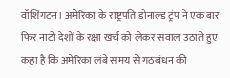वॉशिंगटन। अमेरिका के राष्ट्रपति डोनाल्ड ट्रंप ने एक बार फिर नाटो देशों के रक्षा खर्च को लेकर सवाल उठाते हुए कहा है कि अमेरिका लंबे समय से गठबंधन की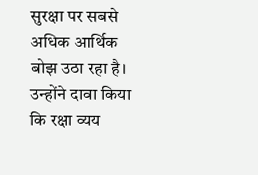सुरक्षा पर सबसे अधिक आर्थिक बोझ उठा रहा है। उन्होंने दावा किया कि रक्षा व्यय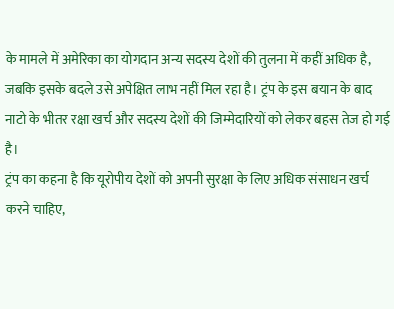के मामले में अमेरिका का योगदान अन्य सदस्य देशों की तुलना में कहीं अधिक है, जबकि इसके बदले उसे अपेक्षित लाभ नहीं मिल रहा है। ट्रंप के इस बयान के बाद नाटो के भीतर रक्षा खर्च और सदस्य देशों की जिम्मेदारियों को लेकर बहस तेज हो गई है।
ट्रंप का कहना है कि यूरोपीय देशों को अपनी सुरक्षा के लिए अधिक संसाधन खर्च करने चाहिए,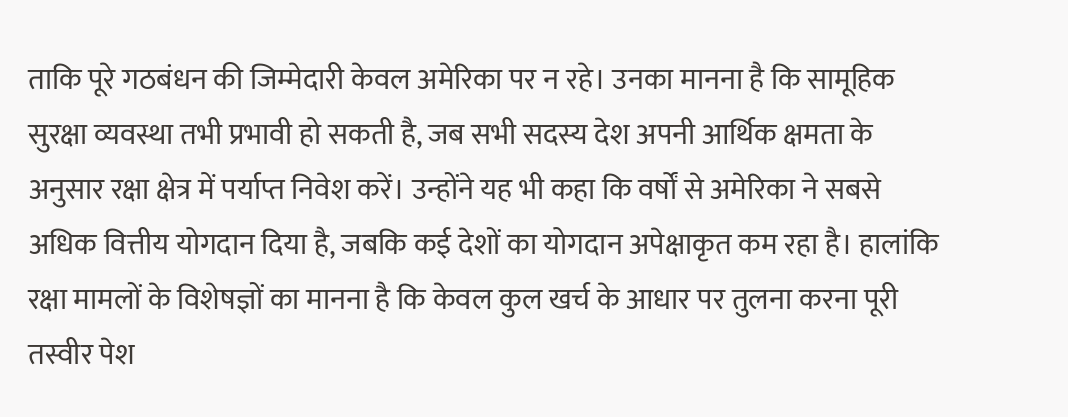ताकि पूरे गठबंधन की जिम्मेदारी केवल अमेरिका पर न रहे। उनका मानना है कि सामूहिक सुरक्षा व्यवस्था तभी प्रभावी हो सकती है, जब सभी सदस्य देश अपनी आर्थिक क्षमता के अनुसार रक्षा क्षेत्र में पर्याप्त निवेश करें। उन्होंने यह भी कहा कि वर्षों से अमेरिका ने सबसे अधिक वित्तीय योगदान दिया है, जबकि कई देशों का योगदान अपेक्षाकृत कम रहा है। हालांकि रक्षा मामलों के विशेषज्ञों का मानना है कि केवल कुल खर्च के आधार पर तुलना करना पूरी तस्वीर पेश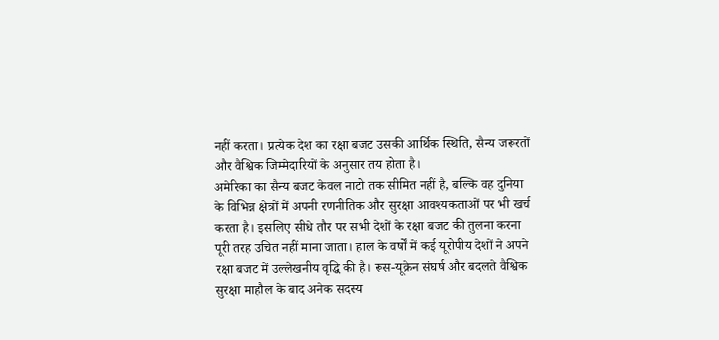नहीं करता। प्रत्येक देश का रक्षा बजट उसकी आर्थिक स्थिति, सैन्य जरूरतों और वैश्विक जिम्मेदारियों के अनुसार तय होता है।
अमेरिका का सैन्य बजट केवल नाटो तक सीमित नहीं है, बल्कि वह दुनिया के विभिन्न क्षेत्रों में अपनी रणनीतिक और सुरक्षा आवश्यकताओं पर भी खर्च करता है। इसलिए सीधे तौर पर सभी देशों के रक्षा बजट की तुलना करना पूरी तरह उचित नहीं माना जाता। हाल के वर्षों में कई यूरोपीय देशों ने अपने रक्षा बजट में उल्लेखनीय वृद्धि की है। रूस-यूक्रेन संघर्ष और बदलते वैश्विक सुरक्षा माहौल के बाद अनेक सदस्य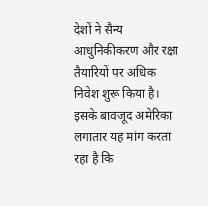देशों ने सैन्य आधुनिकीकरण और रक्षा तैयारियों पर अधिक निवेश शुरू किया है। इसके बावजूद अमेरिका लगातार यह मांग करता रहा है कि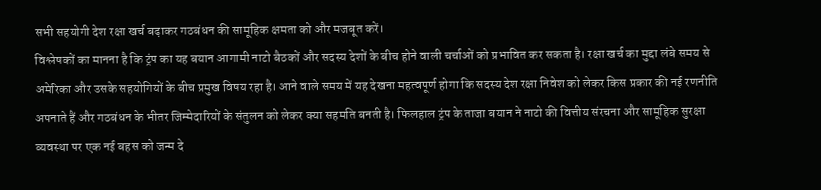सभी सहयोगी देश रक्षा खर्च बढ़ाकर गठबंधन की सामूहिक क्षमता को और मजबूत करें।
विश्लेषकों का मानना है कि ट्रंप का यह बयान आगामी नाटो बैठकों और सदस्य देशों के बीच होने वाली चर्चाओं को प्रभावित कर सकता है। रक्षा खर्च का मुद्दा लंबे समय से अमेरिका और उसके सहयोगियों के बीच प्रमुख विषय रहा है। आने वाले समय में यह देखना महत्वपूर्ण होगा कि सदस्य देश रक्षा निवेश को लेकर किस प्रकार की नई रणनीति अपनाते हैं और गठबंधन के भीतर जिम्मेदारियों के संतुलन को लेकर क्या सहमति बनती है। फिलहाल ट्रंप के ताजा बयान ने नाटो की वित्तीय संरचना और सामूहिक सुरक्षा व्यवस्था पर एक नई बहस को जन्म दे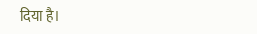दिया है।